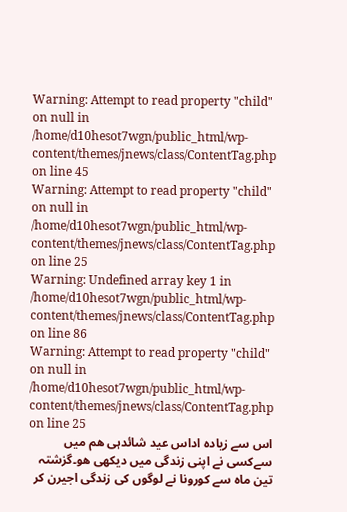Warning: Attempt to read property "child" on null in /home/d10hesot7wgn/public_html/wp-content/themes/jnews/class/ContentTag.php on line 45
Warning: Attempt to read property "child" on null in /home/d10hesot7wgn/public_html/wp-content/themes/jnews/class/ContentTag.php on line 25
Warning: Undefined array key 1 in /home/d10hesot7wgn/public_html/wp-content/themes/jnews/class/ContentTag.php on line 86
Warning: Attempt to read property "child" on null in /home/d10hesot7wgn/public_html/wp-content/themes/jnews/class/ContentTag.php on line 25
اس سے زیادہ اداس عید شائدہی ھم میں سےکسی نے اپنی زندگی میں دیکھی ھو۔گزشتہ تین ماہ سے کورونا نے لوگوں کی زندگی اجیرن کر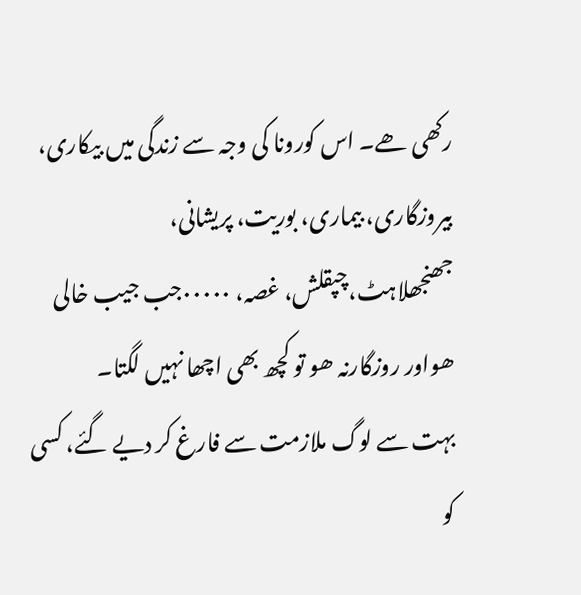رکھی ھے۔ اس کورونا کی وجہ سے زندگی میں بیکاری، بیروزگاری، بیماری، بوریت، پریشانی، جھنجھلاہٹ،چپقلش، غصہ، ٠٠٠٠٠جب جیب خالی ھواور روزگارنہ ھو تو کچھ بھی اچھا نہیں لگتا۔
بہت سے لوگ ملازمت سے فارغ کر دیے گئے، کسی کو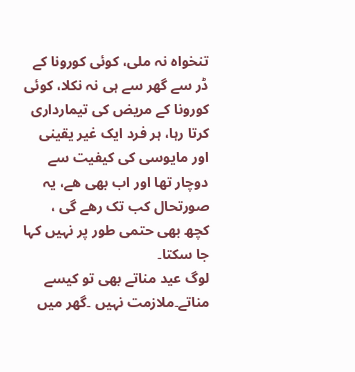تنخواہ نہ ملی، کوئی کورونا کے ڈر سے گھر سے ہی نہ نکلا، کوئی کورونا کے مریض کی تیمارداری کرتا رہا، ہر فرد ایک غیر یقینی اور مایوسی کی کیفیت سے دوچار تھا اور اب بھی ھے، یہ صورتحال کب تک رھے گی ، کچھ بھی حتمی طور پر نہیں کہا جا سکتا۔
لوگ عید مناتے بھی تو کیسے مناتے۔ملازمت نہیں ۔گھر میں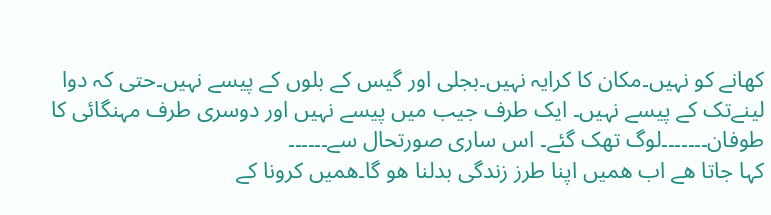کھانے کو نہیں۔مکان کا کرایہ نہیں۔بجلی اور گیس کے بلوں کے پیسے نہیں۔حتی کہ دوا لینےتک کے پیسے نہیں۔ ایک طرف جیب میں پیسے نہیں اور دوسری طرف مہنگائی کا طوفان۔۔۔۔۔۔۔لوگ تھک گئے۔ اس ساری صورتحال سے۔۔۔۔۔۔
کہا جاتا ھے اب ھمیں اپنا طرز زندگی بدلنا ھو گا۔ھمیں کرونا کے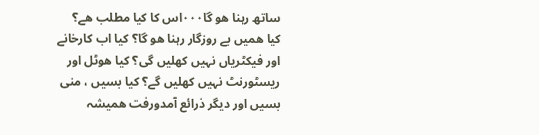ساتھ رہنا ھو گا٠٠٠اس کا کیا مطلب ھے؟ کیا ھمیں بے روزگار رہنا ھو گا؟ کیا اب کارخانے اور فیکٹریاں نہیں کھلیں گی؟ کیا ھوٹل اور ریسٹورنٹ نہیں کھلیں گے؟ کیا بسیں ، منی بسیں اور دیگر ذرائع آمدورفت ھمیشہ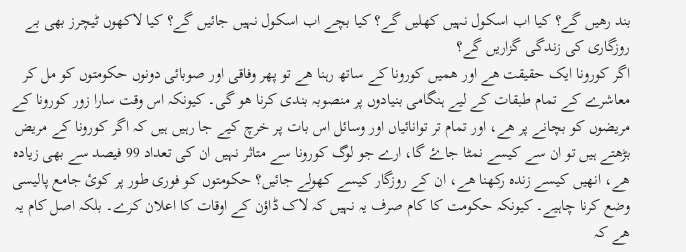بند رھیں گے؟ کیا اب اسکول نہیں کھلیں گے؟ کیا بچے اب اسکول نہیں جائیں گے؟ کیا لاکھوں ٹیچرز بھی بے روزگاری کی زندگی گزاریں گے؟
اگر کورونا ایک حقیقت ھے اور ھمیں کورونا کے ساتھ رہنا ھے تو پھر وفاقی اور صوبائی دونوں حکومتوں کو مل کر معاشرے کے تمام طبقات کے لیے ہنگامی بنیادوں پر منصوبہ بندی کرنا ھو گی۔ کیونکہ اس وقت سارا زور کورونا کے مریضوں کو بچانے پر ھے، اور تمام تر توانائیاں اور وسائل اس بات پر خرچ کیے جا رہیں ہیں کہ اگر کورونا کے مریض بڑھتے ہیں تو ان سے کیسے نمٹا جاۓ گا، ارے جو لوگ کورونا سے متاثر نہیں ان کی تعداد 99 فیصد سے بھی زیادہ ھے، انھیں کیسے زندہ رکھنا ھے، ان کے روزگار کیسے کھولے جائیں؟ حکومتوں کو فوری طور پر کوئ جامع پالیسی وضع کرنا چاہیے۔ کیونکہ حکومت کا کام صرف یہ نہیں کہ لاک ڈاؤن کے اوقات کا اعلان کرے۔ بلکہ اصل کام یہ ھے کہ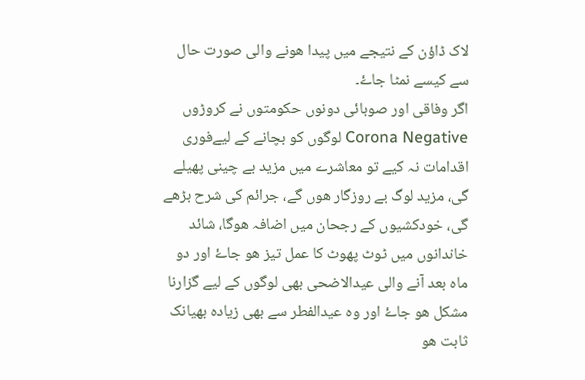لاک ڈاؤن کے نتیجے میں پیدا ھونے والی صورت حال سے کیسے نمٹا جاۓ۔
اگر وفاقی اور صوبائی دونوں حکومتوں نے کروڑوں Corona Negative لوگوں کو بچانے کے لیےفوری اقدامات نہ کیے تو معاشرے میں مزید بے چینی پھیلے گی، مزید لوگ بے روزگار ھوں گے، جرائم کی شرح بڑھے گی، خودکشیوں کے رجحان میں اضافہ ھوگا، شائد خاندانوں میں ٹوٹ پھوٹ کا عمل تیز ھو جاۓ اور دو ماہ بعد آنے والی عیدالاضحی بھی لوگوں کے لیے گزارنا مشکل ھو جاۓ اور وہ عیدالفطر سے بھی زیادہ بھیانک ثابت ھو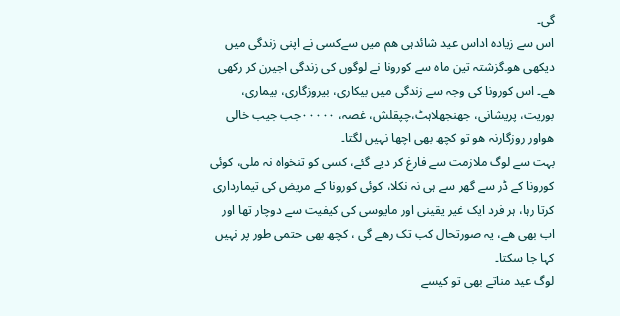گی۔
اس سے زیادہ اداس عید شائدہی ھم میں سےکسی نے اپنی زندگی میں دیکھی ھو۔گزشتہ تین ماہ سے کورونا نے لوگوں کی زندگی اجیرن کر رکھی ھے۔ اس کورونا کی وجہ سے زندگی میں بیکاری، بیروزگاری، بیماری، بوریت، پریشانی، جھنجھلاہٹ،چپقلش، غصہ، ٠٠٠٠٠جب جیب خالی ھواور روزگارنہ ھو تو کچھ بھی اچھا نہیں لگتا۔
بہت سے لوگ ملازمت سے فارغ کر دیے گئے، کسی کو تنخواہ نہ ملی، کوئی کورونا کے ڈر سے گھر سے ہی نہ نکلا، کوئی کورونا کے مریض کی تیمارداری کرتا رہا، ہر فرد ایک غیر یقینی اور مایوسی کی کیفیت سے دوچار تھا اور اب بھی ھے، یہ صورتحال کب تک رھے گی ، کچھ بھی حتمی طور پر نہیں کہا جا سکتا۔
لوگ عید مناتے بھی تو کیسے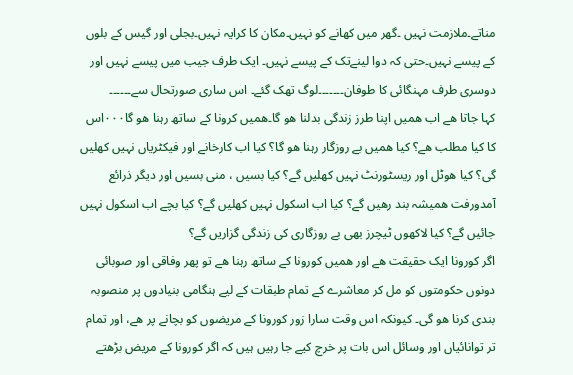مناتے۔ملازمت نہیں ۔گھر میں کھانے کو نہیں۔مکان کا کرایہ نہیں۔بجلی اور گیس کے بلوں کے پیسے نہیں۔حتی کہ دوا لینےتک کے پیسے نہیں۔ ایک طرف جیب میں پیسے نہیں اور دوسری طرف مہنگائی کا طوفان۔۔۔۔۔۔۔لوگ تھک گئے۔ اس ساری صورتحال سے۔۔۔۔۔۔
کہا جاتا ھے اب ھمیں اپنا طرز زندگی بدلنا ھو گا۔ھمیں کرونا کے ساتھ رہنا ھو گا٠٠٠اس کا کیا مطلب ھے؟ کیا ھمیں بے روزگار رہنا ھو گا؟ کیا اب کارخانے اور فیکٹریاں نہیں کھلیں گی؟ کیا ھوٹل اور ریسٹورنٹ نہیں کھلیں گے؟ کیا بسیں ، منی بسیں اور دیگر ذرائع آمدورفت ھمیشہ بند رھیں گے؟ کیا اب اسکول نہیں کھلیں گے؟ کیا بچے اب اسکول نہیں جائیں گے؟ کیا لاکھوں ٹیچرز بھی بے روزگاری کی زندگی گزاریں گے؟
اگر کورونا ایک حقیقت ھے اور ھمیں کورونا کے ساتھ رہنا ھے تو پھر وفاقی اور صوبائی دونوں حکومتوں کو مل کر معاشرے کے تمام طبقات کے لیے ہنگامی بنیادوں پر منصوبہ بندی کرنا ھو گی۔ کیونکہ اس وقت سارا زور کورونا کے مریضوں کو بچانے پر ھے، اور تمام تر توانائیاں اور وسائل اس بات پر خرچ کیے جا رہیں ہیں کہ اگر کورونا کے مریض بڑھتے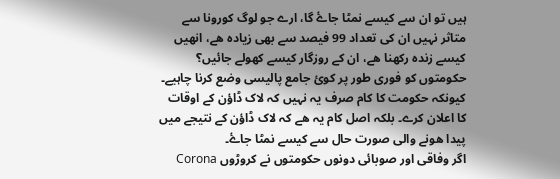ہیں تو ان سے کیسے نمٹا جاۓ گا، ارے جو لوگ کورونا سے متاثر نہیں ان کی تعداد 99 فیصد سے بھی زیادہ ھے، انھیں کیسے زندہ رکھنا ھے، ان کے روزگار کیسے کھولے جائیں؟ حکومتوں کو فوری طور پر کوئ جامع پالیسی وضع کرنا چاہیے۔ کیونکہ حکومت کا کام صرف یہ نہیں کہ لاک ڈاؤن کے اوقات کا اعلان کرے۔ بلکہ اصل کام یہ ھے کہ لاک ڈاؤن کے نتیجے میں پیدا ھونے والی صورت حال سے کیسے نمٹا جاۓ۔
اگر وفاقی اور صوبائی دونوں حکومتوں نے کروڑوں Corona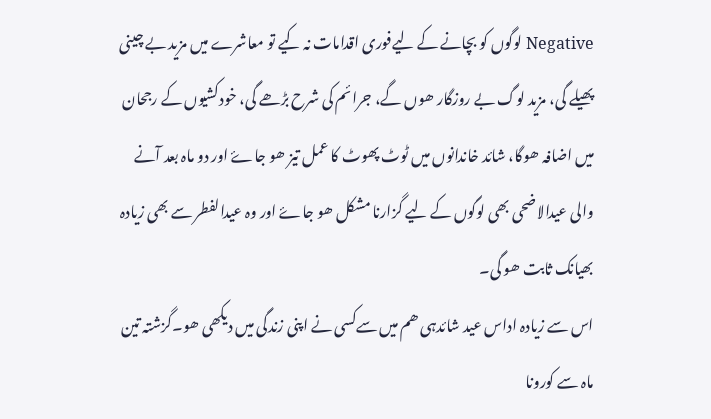Negative لوگوں کو بچانے کے لیےفوری اقدامات نہ کیے تو معاشرے میں مزید بے چینی پھیلے گی، مزید لوگ بے روزگار ھوں گے، جرائم کی شرح بڑھے گی، خودکشیوں کے رجحان میں اضافہ ھوگا، شائد خاندانوں میں ٹوٹ پھوٹ کا عمل تیز ھو جاۓ اور دو ماہ بعد آنے والی عیدالاضحی بھی لوگوں کے لیے گزارنا مشکل ھو جاۓ اور وہ عیدالفطر سے بھی زیادہ بھیانک ثابت ھو گی۔
اس سے زیادہ اداس عید شائدہی ھم میں سےکسی نے اپنی زندگی میں دیکھی ھو۔گزشتہ تین ماہ سے کورونا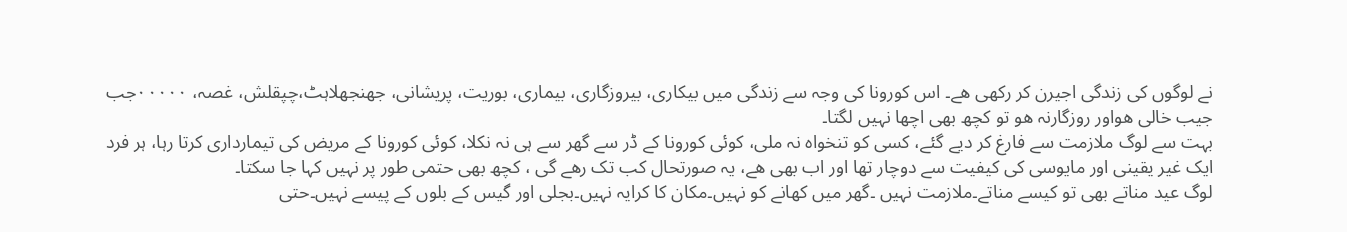نے لوگوں کی زندگی اجیرن کر رکھی ھے۔ اس کورونا کی وجہ سے زندگی میں بیکاری، بیروزگاری، بیماری، بوریت، پریشانی، جھنجھلاہٹ،چپقلش، غصہ، ٠٠٠٠٠جب جیب خالی ھواور روزگارنہ ھو تو کچھ بھی اچھا نہیں لگتا۔
بہت سے لوگ ملازمت سے فارغ کر دیے گئے، کسی کو تنخواہ نہ ملی، کوئی کورونا کے ڈر سے گھر سے ہی نہ نکلا، کوئی کورونا کے مریض کی تیمارداری کرتا رہا، ہر فرد ایک غیر یقینی اور مایوسی کی کیفیت سے دوچار تھا اور اب بھی ھے، یہ صورتحال کب تک رھے گی ، کچھ بھی حتمی طور پر نہیں کہا جا سکتا۔
لوگ عید مناتے بھی تو کیسے مناتے۔ملازمت نہیں ۔گھر میں کھانے کو نہیں۔مکان کا کرایہ نہیں۔بجلی اور گیس کے بلوں کے پیسے نہیں۔حتی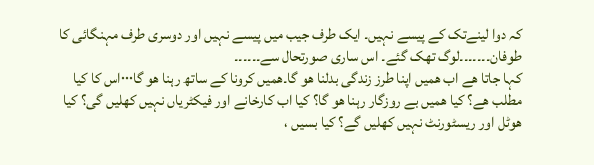کہ دوا لینےتک کے پیسے نہیں۔ ایک طرف جیب میں پیسے نہیں اور دوسری طرف مہنگائی کا طوفان۔۔۔۔۔۔۔لوگ تھک گئے۔ اس ساری صورتحال سے۔۔۔۔۔۔
کہا جاتا ھے اب ھمیں اپنا طرز زندگی بدلنا ھو گا۔ھمیں کرونا کے ساتھ رہنا ھو گا٠٠٠اس کا کیا مطلب ھے؟ کیا ھمیں بے روزگار رہنا ھو گا؟ کیا اب کارخانے اور فیکٹریاں نہیں کھلیں گی؟ کیا ھوٹل اور ریسٹورنٹ نہیں کھلیں گے؟ کیا بسیں ،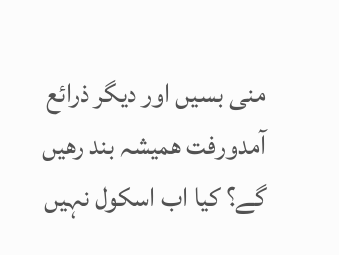منی بسیں اور دیگر ذرائع آمدورفت ھمیشہ بند رھیں گے؟ کیا اب اسکول نہیں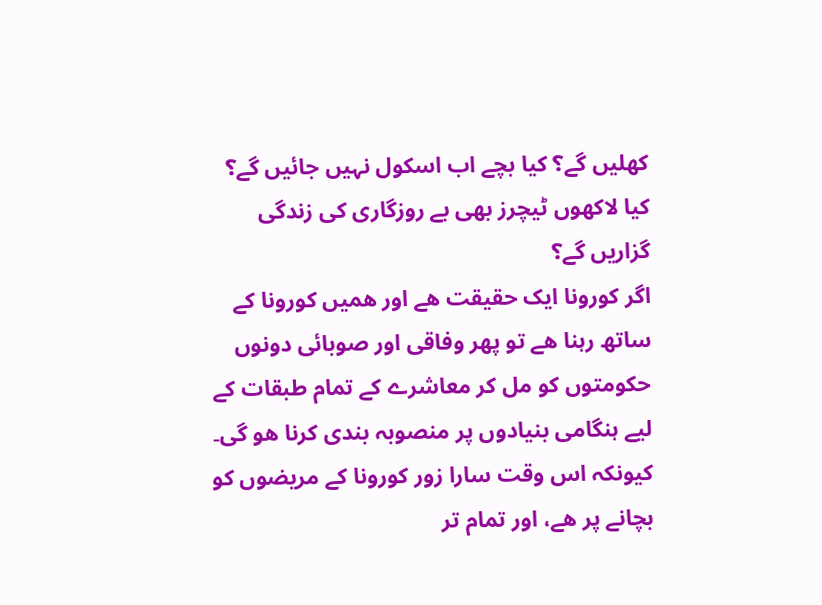کھلیں گے؟ کیا بچے اب اسکول نہیں جائیں گے؟ کیا لاکھوں ٹیچرز بھی بے روزگاری کی زندگی گزاریں گے؟
اگر کورونا ایک حقیقت ھے اور ھمیں کورونا کے ساتھ رہنا ھے تو پھر وفاقی اور صوبائی دونوں حکومتوں کو مل کر معاشرے کے تمام طبقات کے لیے ہنگامی بنیادوں پر منصوبہ بندی کرنا ھو گی۔ کیونکہ اس وقت سارا زور کورونا کے مریضوں کو بچانے پر ھے، اور تمام تر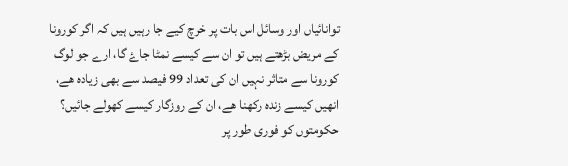توانائیاں اور وسائل اس بات پر خرچ کیے جا رہیں ہیں کہ اگر کورونا کے مریض بڑھتے ہیں تو ان سے کیسے نمٹا جاۓ گا، ارے جو لوگ کورونا سے متاثر نہیں ان کی تعداد 99 فیصد سے بھی زیادہ ھے، انھیں کیسے زندہ رکھنا ھے، ان کے روزگار کیسے کھولے جائیں؟ حکومتوں کو فوری طور پر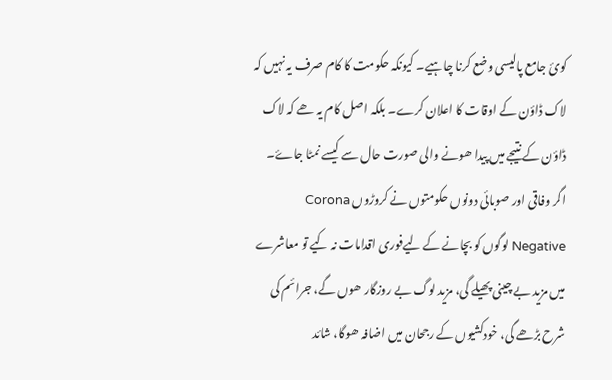کوئ جامع پالیسی وضع کرنا چاہیے۔ کیونکہ حکومت کا کام صرف یہ نہیں کہ لاک ڈاؤن کے اوقات کا اعلان کرے۔ بلکہ اصل کام یہ ھے کہ لاک ڈاؤن کے نتیجے میں پیدا ھونے والی صورت حال سے کیسے نمٹا جاۓ۔
اگر وفاقی اور صوبائی دونوں حکومتوں نے کروڑوں Corona Negative لوگوں کو بچانے کے لیےفوری اقدامات نہ کیے تو معاشرے میں مزید بے چینی پھیلے گی، مزید لوگ بے روزگار ھوں گے، جرائم کی شرح بڑھے گی، خودکشیوں کے رجحان میں اضافہ ھوگا، شائد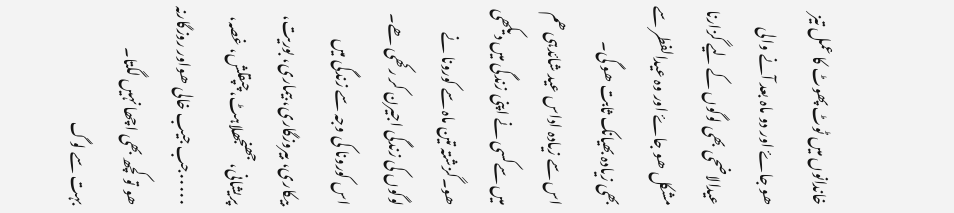خاندانوں میں ٹوٹ پھوٹ کا عمل تیز ھو جاۓ اور دو ماہ بعد آنے والی عیدالاضحی بھی لوگوں کے لیے گزارنا مشکل ھو جاۓ اور وہ عیدالفطر سے بھی زیادہ بھیانک ثابت ھو گی۔
اس سے زیادہ اداس عید شائدہی ھم میں سےکسی نے اپنی زندگی میں دیکھی ھو۔گزشتہ تین ماہ سے کورونا نے لوگوں کی زندگی اجیرن کر رکھی ھے۔ اس کورونا کی وجہ سے زندگی میں بیکاری، بیروزگاری، بیماری، بوریت، پریشانی، جھنجھلاہٹ،چپقلش، غصہ، ٠٠٠٠٠جب جیب خالی ھواور روزگارنہ ھو تو کچھ بھی اچھا نہیں لگتا۔
بہت سے لوگ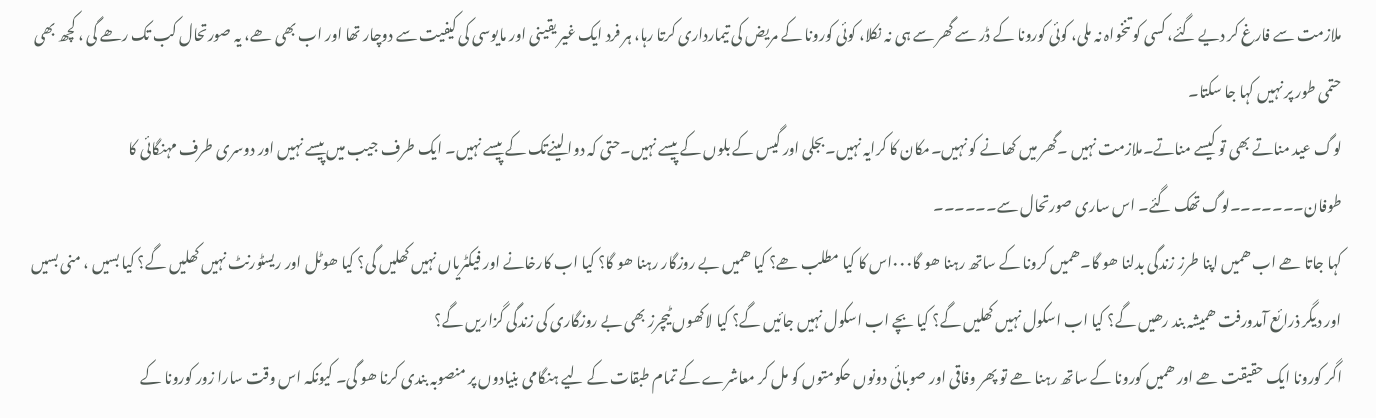ملازمت سے فارغ کر دیے گئے، کسی کو تنخواہ نہ ملی، کوئی کورونا کے ڈر سے گھر سے ہی نہ نکلا، کوئی کورونا کے مریض کی تیمارداری کرتا رہا، ہر فرد ایک غیر یقینی اور مایوسی کی کیفیت سے دوچار تھا اور اب بھی ھے، یہ صورتحال کب تک رھے گی ، کچھ بھی حتمی طور پر نہیں کہا جا سکتا۔
لوگ عید مناتے بھی تو کیسے مناتے۔ملازمت نہیں ۔گھر میں کھانے کو نہیں۔مکان کا کرایہ نہیں۔بجلی اور گیس کے بلوں کے پیسے نہیں۔حتی کہ دوا لینےتک کے پیسے نہیں۔ ایک طرف جیب میں پیسے نہیں اور دوسری طرف مہنگائی کا طوفان۔۔۔۔۔۔۔لوگ تھک گئے۔ اس ساری صورتحال سے۔۔۔۔۔۔
کہا جاتا ھے اب ھمیں اپنا طرز زندگی بدلنا ھو گا۔ھمیں کرونا کے ساتھ رہنا ھو گا٠٠٠اس کا کیا مطلب ھے؟ کیا ھمیں بے روزگار رہنا ھو گا؟ کیا اب کارخانے اور فیکٹریاں نہیں کھلیں گی؟ کیا ھوٹل اور ریسٹورنٹ نہیں کھلیں گے؟ کیا بسیں ، منی بسیں اور دیگر ذرائع آمدورفت ھمیشہ بند رھیں گے؟ کیا اب اسکول نہیں کھلیں گے؟ کیا بچے اب اسکول نہیں جائیں گے؟ کیا لاکھوں ٹیچرز بھی بے روزگاری کی زندگی گزاریں گے؟
اگر کورونا ایک حقیقت ھے اور ھمیں کورونا کے ساتھ رہنا ھے تو پھر وفاقی اور صوبائی دونوں حکومتوں کو مل کر معاشرے کے تمام طبقات کے لیے ہنگامی بنیادوں پر منصوبہ بندی کرنا ھو گی۔ کیونکہ اس وقت سارا زور کورونا کے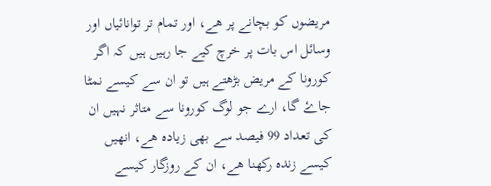مریضوں کو بچانے پر ھے، اور تمام تر توانائیاں اور وسائل اس بات پر خرچ کیے جا رہیں ہیں کہ اگر کورونا کے مریض بڑھتے ہیں تو ان سے کیسے نمٹا جاۓ گا، ارے جو لوگ کورونا سے متاثر نہیں ان کی تعداد 99 فیصد سے بھی زیادہ ھے، انھیں کیسے زندہ رکھنا ھے، ان کے روزگار کیسے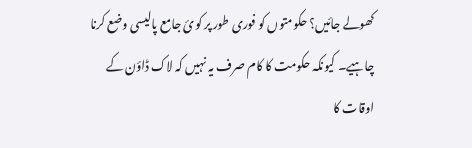کھولے جائیں؟ حکومتوں کو فوری طور پر کوئ جامع پالیسی وضع کرنا چاہیے۔ کیونکہ حکومت کا کام صرف یہ نہیں کہ لاک ڈاؤن کے اوقات کا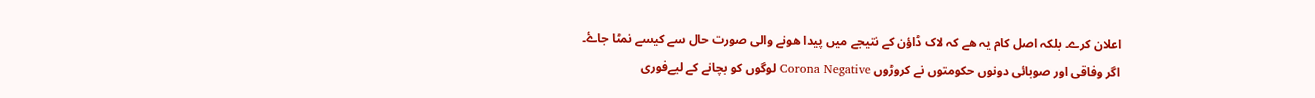اعلان کرے۔ بلکہ اصل کام یہ ھے کہ لاک ڈاؤن کے نتیجے میں پیدا ھونے والی صورت حال سے کیسے نمٹا جاۓ۔
اگر وفاقی اور صوبائی دونوں حکومتوں نے کروڑوں Corona Negative لوگوں کو بچانے کے لیےفوری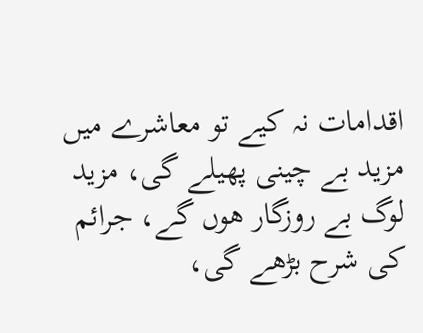اقدامات نہ کیے تو معاشرے میں مزید بے چینی پھیلے گی، مزید لوگ بے روزگار ھوں گے، جرائم کی شرح بڑھے گی،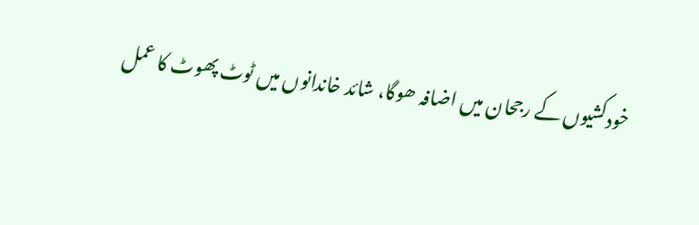خودکشیوں کے رجحان میں اضافہ ھوگا، شائد خاندانوں میں ٹوٹ پھوٹ کا عمل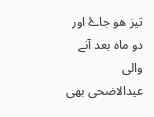تیز ھو جاۓ اور دو ماہ بعد آنے والی عیدالاضحی بھی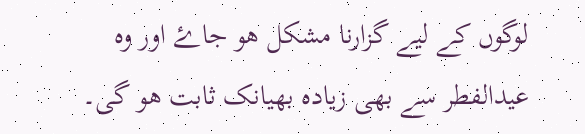لوگوں کے لیے گزارنا مشکل ھو جاۓ اور وہ عیدالفطر سے بھی زیادہ بھیانک ثابت ھو گی۔